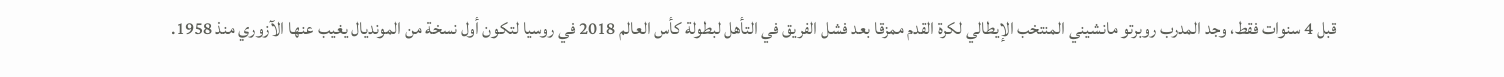قبل 4 سنوات فقط، وجد المدرب روبرتو مانشيني المنتخب الإيطالي لكرة القدم ممزقا بعد فشل الفريق في التأهل لبطولة كأس العالم 2018 في روسيا لتكون أول نسخة من المونديال يغيب عنها الآزوري منذ 1958.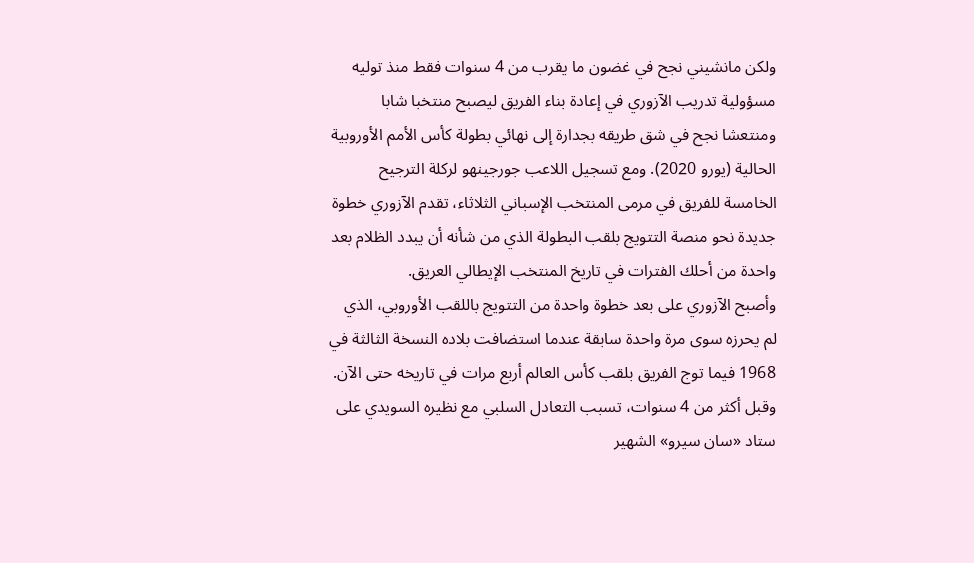ولكن مانشيني نجح في غضون ما يقرب من 4 سنوات فقط منذ توليه مسؤولية تدريب الآزوري في إعادة بناء الفريق ليصبح منتخبا شابا ومنتعشا نجح في شق طريقه بجدارة إلى نهائي بطولة كأس الأمم الأوروبية الحالية (يورو 2020). ومع تسجيل اللاعب جورجينهو لركلة الترجيح الخامسة للفريق في مرمى المنتخب الإسباني الثلاثاء، تقدم الآزوري خطوة جديدة نحو منصة التتويج بلقب البطولة الذي من شأنه أن يبدد الظلام بعد واحدة من أحلك الفترات في تاريخ المنتخب الإيطالي العريق.
وأصبح الآزوري على بعد خطوة واحدة من التتويج باللقب الأوروبي، الذي لم يحرزه سوى مرة واحدة سابقة عندما استضافت بلاده النسخة الثالثة في 1968 فيما توج الفريق بلقب كأس العالم أربع مرات في تاريخه حتى الآن.
وقبل أكثر من 4 سنوات، تسبب التعادل السلبي مع نظيره السويدي على ستاد «سان سيرو» الشهير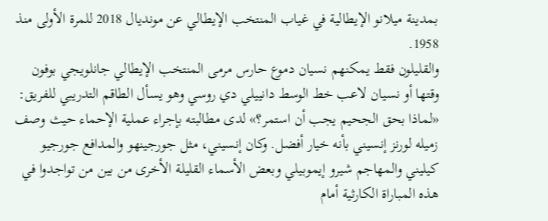بمدينة ميلانو الإيطالية في غياب المنتخب الإيطالي عن مونديال 2018 للمرة الأولى منذ 1958.
والقليلون فقط يمكنهم نسيان دموع حارس مرمى المنتخب الإيطالي جانلويجي بوفون وقتها أو نسيان لاعب خط الوسط دانييلي دي روسي وهو يسأل الطاقم التدريبي للفريق: «لماذا بحق الجحيم يجب أن استمر؟» لدى مطالبته بإجراء عملية الإحماء حيث وصف زميله لورنز إنسيني بأنه خيار أفضل. وكان إنسيني، مثل جورجينهو والمدافع جورجيو كيليني والمهاجم شيرو إيموبيلي وبعض الأسماء القليلة الأخرى من بين من تواجدوا في هذه المباراة الكارثية أمام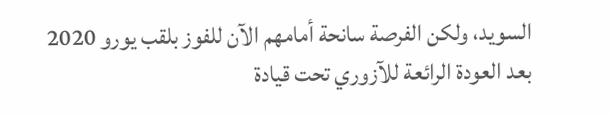السويد، ولكن الفرصة سانحة أمامهم الآن للفوز بلقب يورو 2020 بعد العودة الرائعة للآزوري تحت قيادة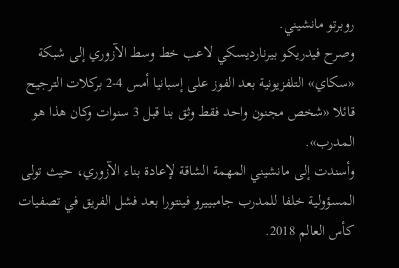روبرتو مانشيني.
وصرح فيدريكو بيرنارديسكي لاعب خط وسط الآزوري إلى شبكة «سكاي» التلفزيونية بعد الفوز على إسبانيا أمس 4-2 بركلات الترجيح قائلا «شخص مجنون واحد فقط وثق بنا قبل 3 سنوات وكان هذا هو المدرب».
وأسندت إلى مانشيني المهمة الشاقة لإعادة بناء الآزوري، حيث تولى المسؤولية خلفا للمدرب جامبييرو فينتورا بعد فشل الفريق في تصفيات كأس العالم 2018.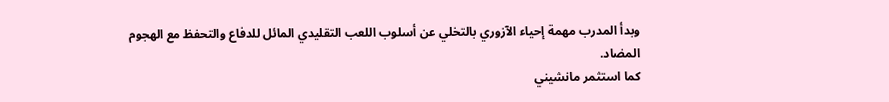وبدأ المدرب مهمة إحياء الآزوري بالتخلي عن أسلوب اللعب التقليدي المائل للدفاع والتحفظ مع الهجوم المضاد.
كما استثمر مانشيني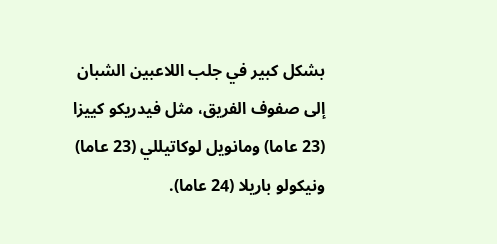بشكل كبير في جلب اللاعبين الشبان إلى صفوف الفريق، مثل فيدريكو كييزا (23 عاما) ومانويل لوكاتيللي (23 عاما) ونيكولو باريلا (24 عاما).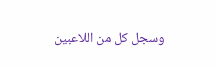وسجل كل من اللاعبين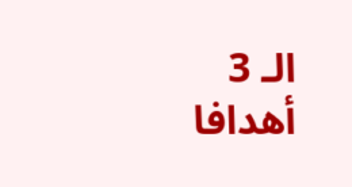الـ 3 أهدافا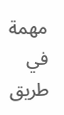مهمة في طريق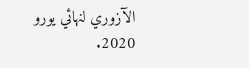الآزوري لنهائي يورو 2020.